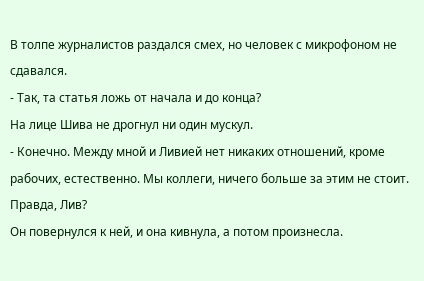В толпе журналистов раздался смех, но человек с микрофоном не сдавался.
- Так, та статья ложь от начала и до конца?
На лице Шива не дрогнул ни один мускул.
- Конечно. Между мной и Ливией нет никаких отношений, кроме рабочих, естественно. Мы коллеги, ничего больше за этим не стоит. Правда, Лив?
Он повернулся к ней, и она кивнула, а потом произнесла.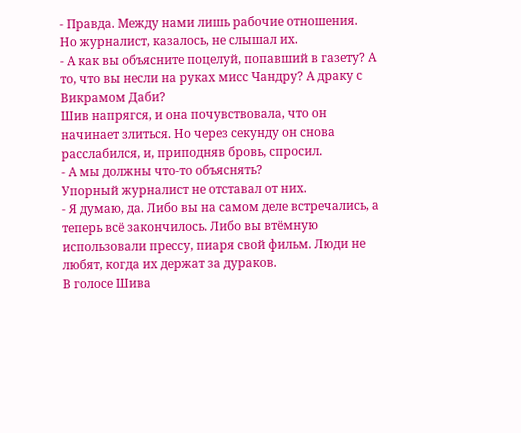- Правда. Между нами лишь рабочие отношения.
Но журналист, казалось, не слышал их.
- А как вы объясните поцелуй, попавший в газету? А то, что вы несли на руках мисс Чандру? А драку с Викрамом Даби?
Шив напрягся, и она почувствовала, что он начинает злиться. Но через секунду он снова расслабился, и, приподняв бровь, спросил.
- А мы должны что-то объяснять?
Упорный журналист не отставал от них.
- Я думаю, да. Либо вы на самом деле встречались, а теперь всё закончилось. Либо вы втёмную использовали прессу, пиаря свой фильм. Люди не любят, когда их держат за дураков.
В голосе Шива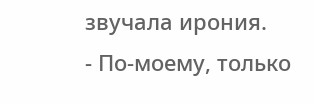звучала ирония.
- По-моему, только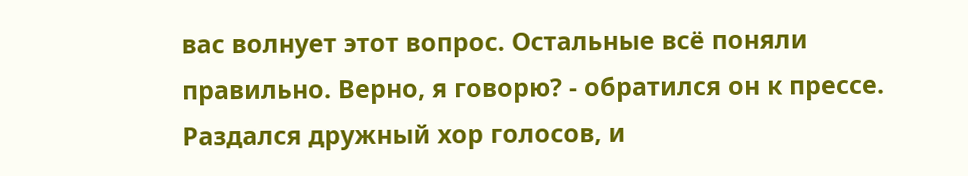вас волнует этот вопрос. Остальные всё поняли правильно. Верно, я говорю? - обратился он к прессе.
Раздался дружный хор голосов, и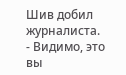Шив добил журналиста.
- Видимо, это вы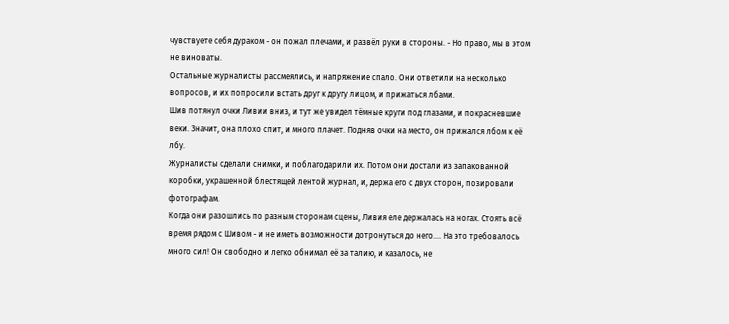чувствуете себя дураком - он пожал плечами, и развёл руки в стороны. - Но право, мы в этом не виноваты.
Остальные журналисты рассмеялись, и напряжение спало. Они ответили на несколько вопросов, и их попросили встать друг к другу лицом, и прижаться лбами.
Шив потянул очки Ливии вниз, и тут же увидел тёмные круги под глазами, и покрасневшие веки. Значит, она плохо спит, и много плачет. Подняв очки на место, он прижался лбом к её лбу.
Журналисты сделали снимки, и поблагодарили их. Потом они достали из запакованной коробки, украшенной блестящей лентой журнал, и, держа его с двух сторон, позировали фотографам.
Когда они разошлись по разным сторонам сцены, Ливия еле держалась на ногах. Стоять всё время рядом с Шивом - и не иметь возможности дотронуться до него.... На это требовалось много сил! Он свободно и легко обнимал её за талию, и казалось, не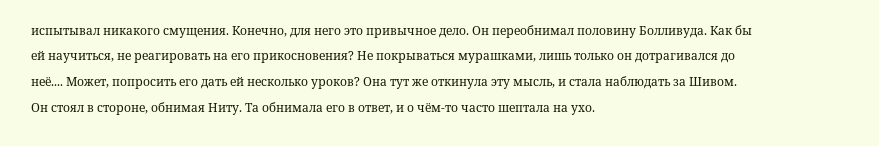испытывал никакого смущения. Конечно, для него это привычное дело. Он переобнимал половину Болливуда. Как бы ей научиться, не реагировать на его прикосновения? Не покрываться мурашками, лишь только он дотрагивался до неё.... Может, попросить его дать ей несколько уроков? Она тут же откинула эту мысль, и стала наблюдать за Шивом. Он стоял в стороне, обнимая Ниту. Та обнимала его в ответ, и о чём-то часто шептала на ухо.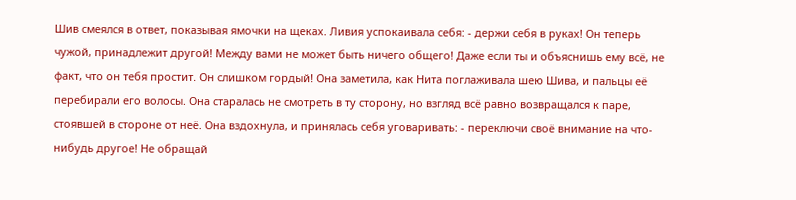Шив смеялся в ответ, показывая ямочки на щеках. Ливия успокаивала себя: - держи себя в руках! Он теперь чужой, принадлежит другой! Между вами не может быть ничего общего! Даже если ты и объяснишь ему всё, не факт, что он тебя простит. Он слишком гордый! Она заметила, как Нита поглаживала шею Шива, и пальцы её перебирали его волосы. Она старалась не смотреть в ту сторону, но взгляд всё равно возвращался к паре, стоявшей в стороне от неё. Она вздохнула, и принялась себя уговаривать: - переключи своё внимание на что-нибудь другое! Не обращай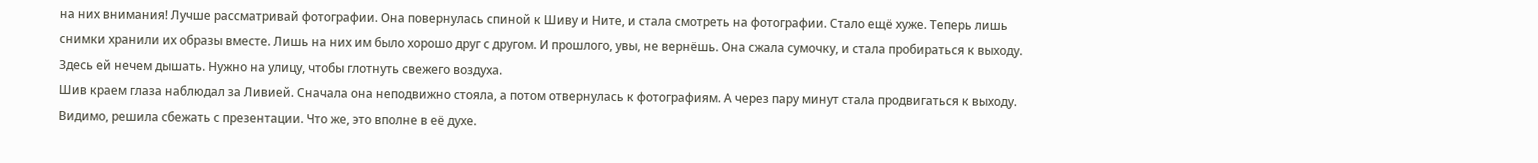на них внимания! Лучше рассматривай фотографии. Она повернулась спиной к Шиву и Ните, и стала смотреть на фотографии. Стало ещё хуже. Теперь лишь снимки хранили их образы вместе. Лишь на них им было хорошо друг с другом. И прошлого, увы, не вернёшь. Она сжала сумочку, и стала пробираться к выходу. Здесь ей нечем дышать. Нужно на улицу, чтобы глотнуть свежего воздуха.
Шив краем глаза наблюдал за Ливией. Сначала она неподвижно стояла, а потом отвернулась к фотографиям. А через пару минут стала продвигаться к выходу. Видимо, решила сбежать с презентации. Что же, это вполне в её духе.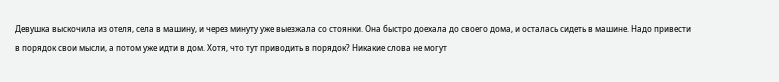Девушка выскочила из отеля, села в машину, и через минуту уже выезжала со стоянки. Она быстро доехала до своего дома, и осталась сидеть в машине. Надо привести в порядок свои мысли, а потом уже идти в дом. Хотя, что тут приводить в порядок? Никакие слова не могут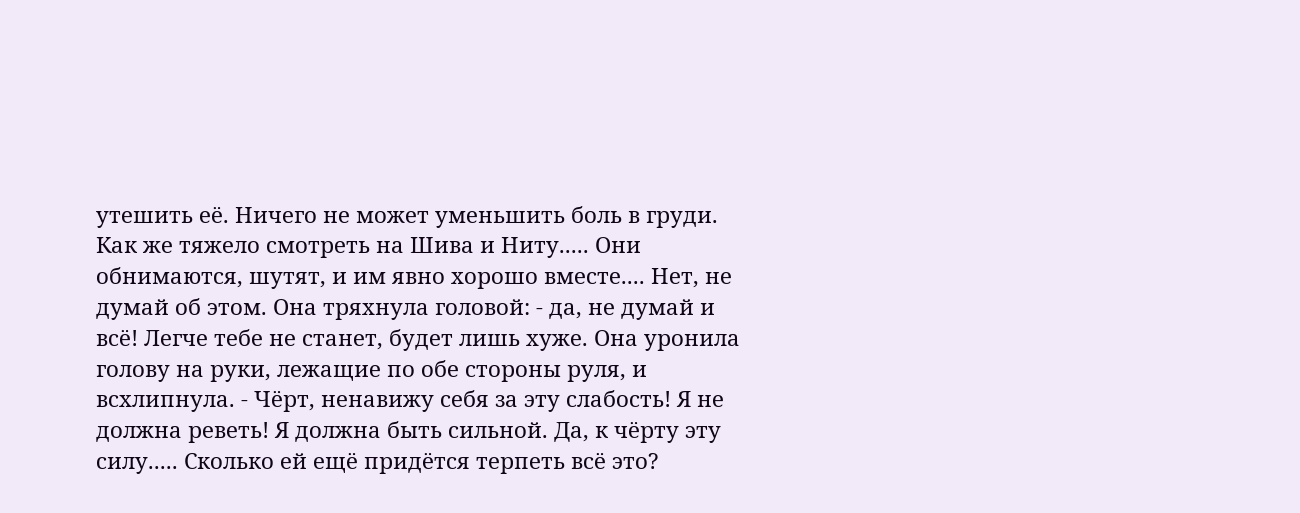утешить её. Ничего не может уменьшить боль в груди. Как же тяжело смотреть на Шива и Ниту..... Они обнимаются, шутят, и им явно хорошо вместе.... Нет, не думай об этом. Она тряхнула головой: - да, не думай и всё! Легче тебе не станет, будет лишь хуже. Она уронила голову на руки, лежащие по обе стороны руля, и всхлипнула. - Чёрт, ненавижу себя за эту слабость! Я не должна реветь! Я должна быть сильной. Да, к чёрту эту силу..... Сколько ей ещё придётся терпеть всё это?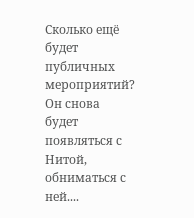Сколько ещё будет публичных мероприятий? Он снова будет появляться с Нитой, обниматься с ней....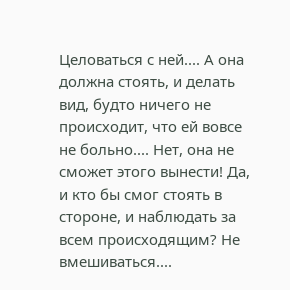Целоваться с ней.... А она должна стоять, и делать вид, будто ничего не происходит, что ей вовсе не больно.... Нет, она не сможет этого вынести! Да, и кто бы смог стоять в стороне, и наблюдать за всем происходящим? Не вмешиваться....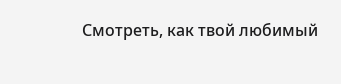Смотреть, как твой любимый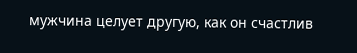мужчина целует другую, как он счастлив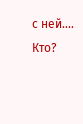с ней.... Кто?